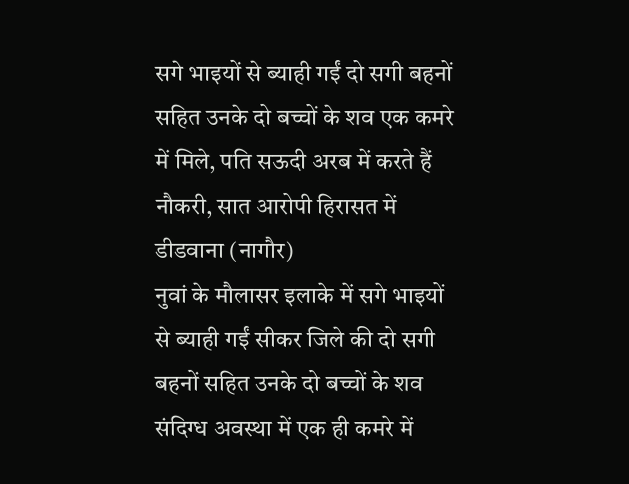सगे भाइयों से ब्याही गईं दो सगी बहनों सहित उनके दो बच्चों के शव एक कमरे में मिले, पति सऊदी अरब में करते हैं नौकरी, सात आरोपी हिरासत में
डीडवाना (नागौर)
नुवां के मौलासर इलाके में सगे भाइयों से ब्याही गईं सीकर जिले की दो सगी बहनों सहित उनके दो बच्चों के शव संदिग्ध अवस्था में एक ही कमरे में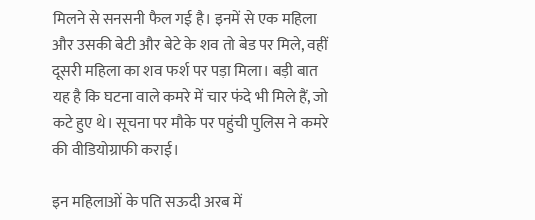मिलने से सनसनी फैल गई है। इनमें से एक महिला और उसकी बेटी और बेटे के शव तो बेड पर मिले, वहीं दूसरी महिला का शव फर्श पर पड़ा मिला। बड़ी बात यह है कि घटना वाले कमरे में चार फंदे भी मिले हैं, जो कटे हुए थे। सूचना पर मौके पर पहुंची पुलिस ने कमरे की वीडियोग्राफी कराई।

इन महिलाओं के पति सऊदी अरब में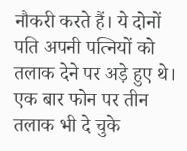नौकरी करते हैं। ये दोनों पति अपनी पत्नियों को तलाक देने पर अड़े हुए थे। एक बार फोन पर तीन तलाक भी दे चुके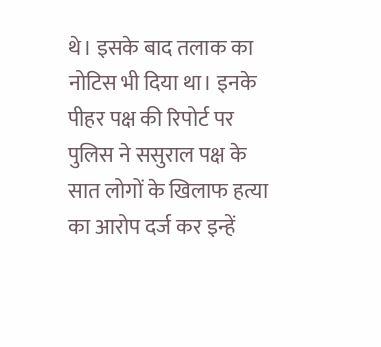थे। इसके बाद तलाक का नोटिस भी दिया था। इनके पीहर पक्ष की रिपोर्ट पर पुलिस ने ससुराल पक्ष के सात लोगों के खिलाफ हत्या का आरोप दर्ज कर इन्हें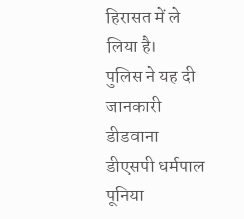हिरासत में ले लिया है।
पुलिस ने यह दी जानकारी
डीडवाना डीएसपी धर्मपाल पूनिया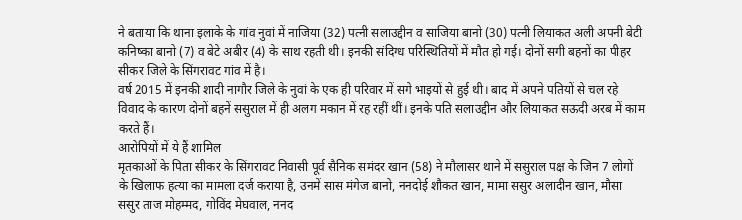ने बताया कि थाना इलाके के गांव नुवां में नाजिया (32) पत्नी सलाउद्दीन व साजिया बानो (30) पत्नी लियाकत अली अपनी बेटी कनिष्का बानो (7) व बेटे अबीर (4) के साथ रहती थी। इनकी संदिग्ध परिस्थितियों में मौत हो गई। दोनों सगी बहनों का पीहर सीकर जिले के सिंगरावट गांव में है।
वर्ष 2015 में इनकी शादी नागौर जिले के नुवां के एक ही परिवार में सगे भाइयों से हुई थी। बाद में अपने पतियों से चल रहे विवाद के कारण दोनों बहनें ससुराल में ही अलग मकान में रह रहीं थीं। इनके पति सलाउद्दीन और लियाकत सऊदी अरब में काम करते हैं।
आरोपियों में ये हैं शामिल
मृतकाओं के पिता सीकर के सिंगरावट निवासी पूर्व सैनिक समंदर खान (58) ने मौलासर थाने में ससुराल पक्ष के जिन 7 लोगों के खिलाफ हत्या का मामला दर्ज कराया है, उनमें सास मंगेज बानो, ननदोई शौकत खान, मामा ससुर अलादीन खान, मौसा ससुर ताज मोहम्मद, गोविंद मेघवाल, ननद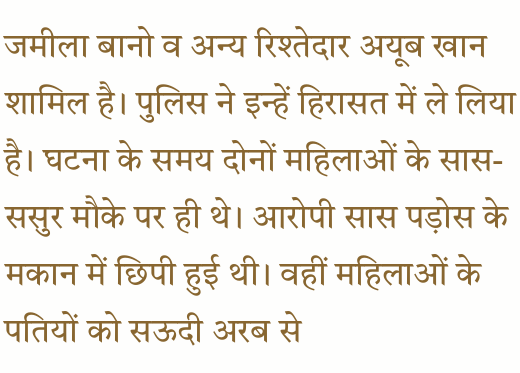जमीला बानो व अन्य रिश्तेदार अयूब खान शामिल है। पुलिस ने इन्हें हिरासत में ले लिया है। घटना के समय दोनों महिलाओं के सास-ससुर मौके पर ही थे। आरोपी सास पड़ोस के मकान में छिपी हुई थी। वहीं महिलाओं के पतियों को सऊदी अरब से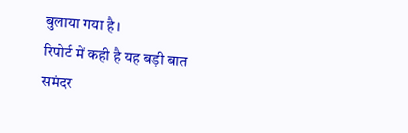बुलाया गया है।
रिपोर्ट में कही है यह बड़ी बात
समंदर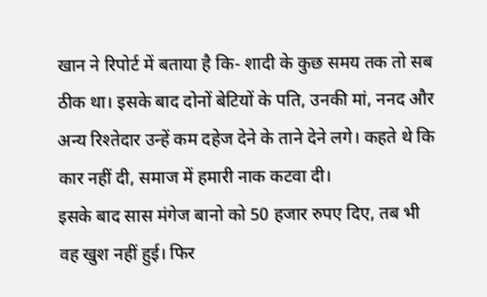खान ने रिपोर्ट में बताया है कि- शादी के कुछ समय तक तो सब ठीक था। इसके बाद दोनों बेटियों के पति, उनकी मां, ननद और अन्य रिश्तेदार उन्हें कम दहेज देने के ताने देने लगे। कहते थे कि कार नहीं दी, समाज में हमारी नाक कटवा दी।
इसके बाद सास मंगेज बानो को 50 हजार रुपए दिए, तब भी वह खुश नहीं हुई। फिर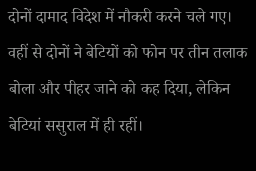दोनों दामाद विदेश में नौकरी करने चले गए। वहीं से दोनों ने बेटियों को फोन पर तीन तलाक बोला और पीहर जाने को कह दिया, लेकिन बेटियां ससुराल में ही रहीं।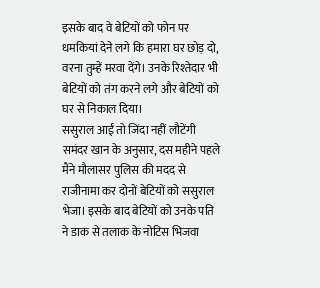इसके बाद वे बेटियों को फोन पर धमकियां देने लगे कि हमारा घर छोड़ दो, वरना तुम्हें मरवा देंगे। उनके रिश्तेदार भी बेटियों को तंग करने लगे और बेटियों को घर से निकाल दिया।
ससुराल आईं तो जिंदा नहीं लौटेंगी
समंदर खान के अनुसार, दस महीने पहले मैंने मौलासर पुलिस की मदद से राजीनामा कर दोनों बेटियों को ससुराल भेजा। इसके बाद बेटियों को उनके पति ने डाक से तलाक के नोटिस भिजवा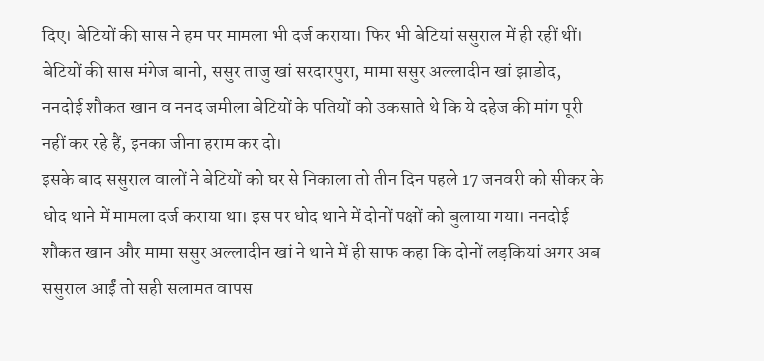दिए। बेटियों की सास ने हम पर मामला भी दर्ज कराया। फिर भी बेटियां ससुराल में ही रहीं थीं। बेटियों की सास मंगेज बानो, ससुर ताजु खां सरदारपुरा, मामा ससुर अल्लादीन खां झाडोद, ननदोई शौकत खान व ननद जमीला बेटियों के पतियों को उकसाते थे कि ये दहेज की मांग पूरी नहीं कर रहे हैं, इनका जीना हराम कर दो।
इसके बाद ससुराल वालों ने बेटियों को घर से निकाला तो तीन दिन पहले 17 जनवरी को सीकर के धोद थाने में मामला दर्ज कराया था। इस पर धोद थाने में दोनों पक्षों को बुलाया गया। ननदोई शौकत खान और मामा ससुर अल्लादीन खां ने थाने में ही साफ कहा कि दोनों लड़कियां अगर अब ससुराल आईं तो सही सलामत वापस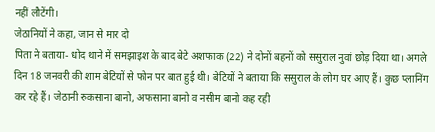नहीं लौटेंगी।
जेठानियों ने कहा, जान से मार दो
पिता ने बताया- धोद थाने में समझाइश के बाद बेटे अशफाक (22) ने दोनों बहनों को ससुराल नुवां छोड़ दिया था। अगले दिन 18 जनवरी की शाम बेटियों से फोन पर बात हुई थी। बेटियों ने बताया कि ससुराल के लोग घर आए हैं। कुछ प्लानिंग कर रहे हैं। जेठानी रुकसाना बानो, अफसाना बानो व नसीम बानो कह रही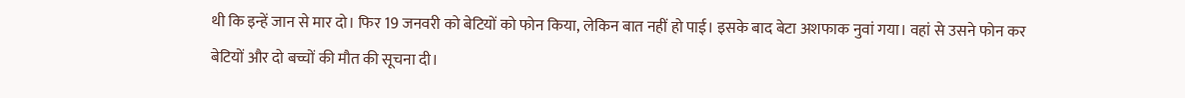थी कि इन्हें जान से मार दो। फिर 19 जनवरी को बेटियों को फोन किया, लेकिन बात नहीं हो पाई। इसके बाद बेटा अशफाक नुवां गया। वहां से उसने फोन कर बेटियों और दो बच्चों की मौत की सूचना दी।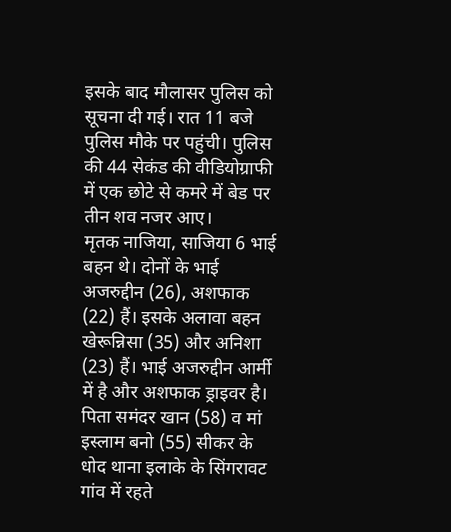इसके बाद मौलासर पुलिस को सूचना दी गई। रात 11 बजे पुलिस मौके पर पहुंची। पुलिस की 44 सेकंड की वीडियोग्राफी में एक छोटे से कमरे में बेड पर तीन शव नजर आए।
मृतक नाजिया, साजिया 6 भाई बहन थे। दोनों के भाई अजरुद्दीन (26), अशफाक (22) हैं। इसके अलावा बहन खेरून्निसा (35) और अनिशा (23) हैं। भाई अजरुद्दीन आर्मी में है और अशफाक ड्राइवर है। पिता समंदर खान (58) व मां इस्लाम बनो (55) सीकर के धोद थाना इलाके के सिंगरावट गांव में रहते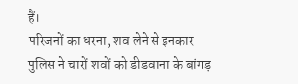हैं।
परिजनों का धरना, शव लेने से इनकार
पुलिस ने चारों शवों को डीडवाना के बांगड़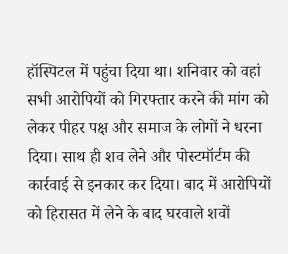हॉस्पिटल में पहुंचा दिया था। शनिवार को वहां सभी आरोपियों को गिरफ्तार करने की मांग को लेकर पीहर पक्ष और समाज के लोगों ने धरना दिया। साथ ही शव लेने और पोस्टमॉर्टम की कार्रवाई से इनकार कर दिया। बाद में आरोपियों को हिरासत में लेने के बाद घरवाले शवों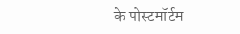के पोस्टमॉर्टम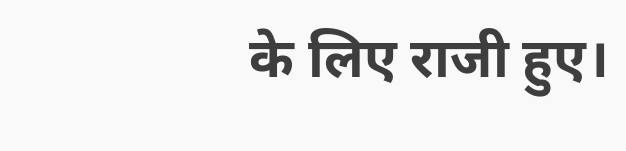के लिए राजी हुए।